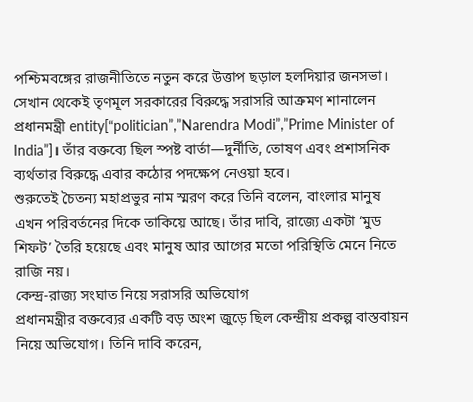পশ্চিমবঙ্গের রাজনীতিতে নতুন করে উত্তাপ ছড়াল হলদিয়ার জনসভা। সেখান থেকেই তৃণমূল সরকারের বিরুদ্ধে সরাসরি আক্রমণ শানালেন প্রধানমন্ত্রী entity[“politician”,”Narendra Modi”,”Prime Minister of India”]। তাঁর বক্তব্যে ছিল স্পষ্ট বার্তা—দুর্নীতি, তোষণ এবং প্রশাসনিক ব্যর্থতার বিরুদ্ধে এবার কঠোর পদক্ষেপ নেওয়া হবে।
শুরুতেই চৈতন্য মহাপ্রভুর নাম স্মরণ করে তিনি বলেন, বাংলার মানুষ এখন পরিবর্তনের দিকে তাকিয়ে আছে। তাঁর দাবি, রাজ্যে একটা ‘মুড শিফট’ তৈরি হয়েছে এবং মানুষ আর আগের মতো পরিস্থিতি মেনে নিতে রাজি নয়।
কেন্দ্র-রাজ্য সংঘাত নিয়ে সরাসরি অভিযোগ
প্রধানমন্ত্রীর বক্তব্যের একটি বড় অংশ জুড়ে ছিল কেন্দ্রীয় প্রকল্প বাস্তবায়ন নিয়ে অভিযোগ। তিনি দাবি করেন,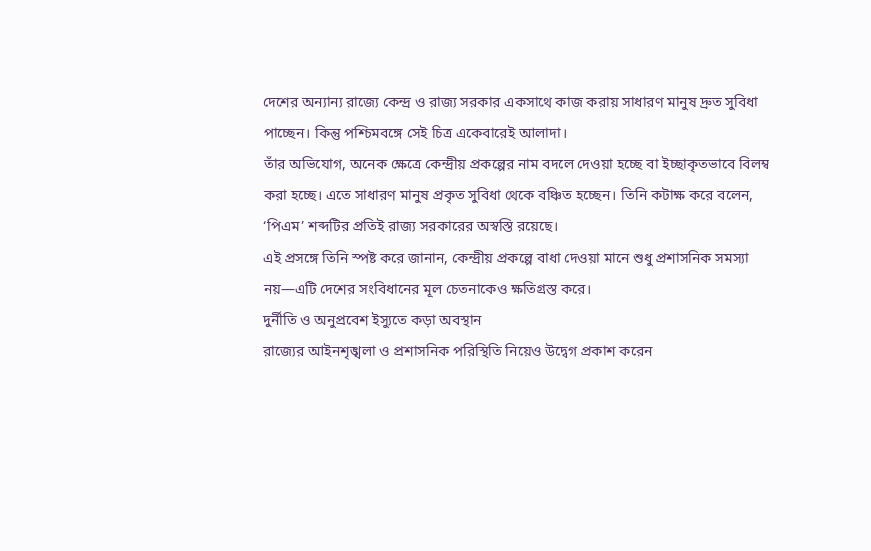দেশের অন্যান্য রাজ্যে কেন্দ্র ও রাজ্য সরকার একসাথে কাজ করায় সাধারণ মানুষ দ্রুত সুবিধা পাচ্ছেন। কিন্তু পশ্চিমবঙ্গে সেই চিত্র একেবারেই আলাদা।
তাঁর অভিযোগ, অনেক ক্ষেত্রে কেন্দ্রীয় প্রকল্পের নাম বদলে দেওয়া হচ্ছে বা ইচ্ছাকৃতভাবে বিলম্ব করা হচ্ছে। এতে সাধারণ মানুষ প্রকৃত সুবিধা থেকে বঞ্চিত হচ্ছেন। তিনি কটাক্ষ করে বলেন, ‘পিএম’ শব্দটির প্রতিই রাজ্য সরকারের অস্বস্তি রয়েছে।
এই প্রসঙ্গে তিনি স্পষ্ট করে জানান, কেন্দ্রীয় প্রকল্পে বাধা দেওয়া মানে শুধু প্রশাসনিক সমস্যা নয়—এটি দেশের সংবিধানের মূল চেতনাকেও ক্ষতিগ্রস্ত করে।
দুর্নীতি ও অনুপ্রবেশ ইস্যুতে কড়া অবস্থান
রাজ্যের আইনশৃঙ্খলা ও প্রশাসনিক পরিস্থিতি নিয়েও উদ্বেগ প্রকাশ করেন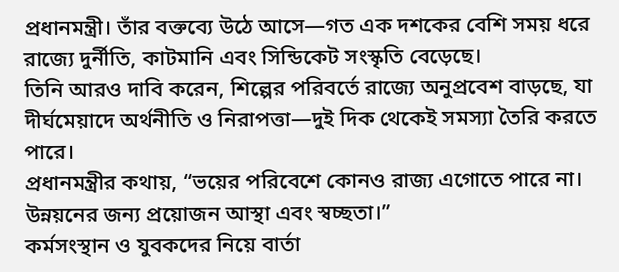প্রধানমন্ত্রী। তাঁর বক্তব্যে উঠে আসে—গত এক দশকের বেশি সময় ধরে রাজ্যে দুর্নীতি, কাটমানি এবং সিন্ডিকেট সংস্কৃতি বেড়েছে।
তিনি আরও দাবি করেন, শিল্পের পরিবর্তে রাজ্যে অনুপ্রবেশ বাড়ছে, যা দীর্ঘমেয়াদে অর্থনীতি ও নিরাপত্তা—দুই দিক থেকেই সমস্যা তৈরি করতে পারে।
প্রধানমন্ত্রীর কথায়, “ভয়ের পরিবেশে কোনও রাজ্য এগোতে পারে না। উন্নয়নের জন্য প্রয়োজন আস্থা এবং স্বচ্ছতা।”
কর্মসংস্থান ও যুবকদের নিয়ে বার্তা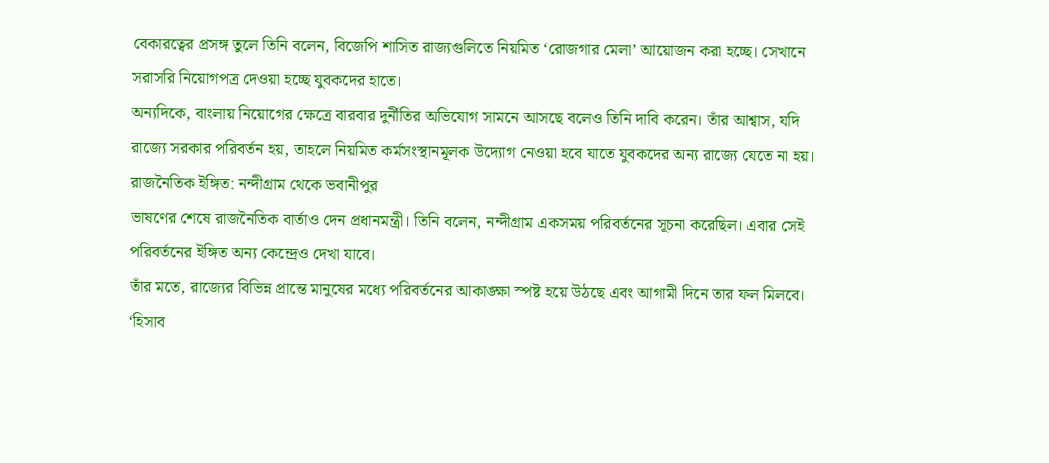বেকারত্বের প্রসঙ্গ তুলে তিনি বলেন, বিজেপি শাসিত রাজ্যগুলিতে নিয়মিত ‘রোজগার মেলা’ আয়োজন করা হচ্ছে। সেখানে সরাসরি নিয়োগপত্র দেওয়া হচ্ছে যুবকদের হাতে।
অন্যদিকে, বাংলায় নিয়োগের ক্ষেত্রে বারবার দুর্নীতির অভিযোগ সামনে আসছে বলেও তিনি দাবি করেন। তাঁর আশ্বাস, যদি রাজ্যে সরকার পরিবর্তন হয়, তাহলে নিয়মিত কর্মসংস্থানমূলক উদ্যোগ নেওয়া হবে যাতে যুবকদের অন্য রাজ্যে যেতে না হয়।
রাজনৈতিক ইঙ্গিত: নন্দীগ্রাম থেকে ভবানীপুর
ভাষণের শেষে রাজনৈতিক বার্তাও দেন প্রধানমন্ত্রী। তিনি বলেন, নন্দীগ্রাম একসময় পরিবর্তনের সূচনা করেছিল। এবার সেই পরিবর্তনের ইঙ্গিত অন্য কেন্দ্রেও দেখা যাবে।
তাঁর মতে, রাজ্যের বিভিন্ন প্রান্তে মানুষের মধ্যে পরিবর্তনের আকাঙ্ক্ষা স্পষ্ট হয়ে উঠছে এবং আগামী দিনে তার ফল মিলবে।
‘হিসাব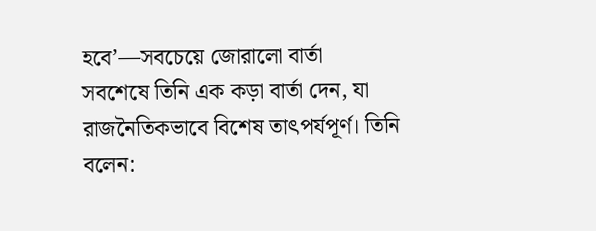হবে’—সবচেয়ে জোরালো বার্তা
সবশেষে তিনি এক কড়া বার্তা দেন, যা রাজনৈতিকভাবে বিশেষ তাৎপর্যপূর্ণ। তিনি বলেন: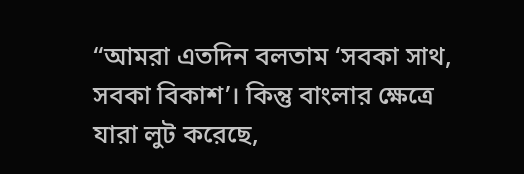“আমরা এতদিন বলতাম ‘সবকা সাথ, সবকা বিকাশ’। কিন্তু বাংলার ক্ষেত্রে যারা লুট করেছে,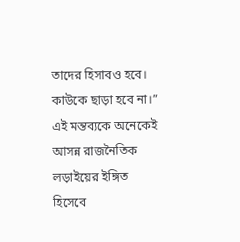তাদের হিসাবও হবে। কাউকে ছাড়া হবে না।”
এই মন্তব্যকে অনেকেই আসন্ন রাজনৈতিক লড়াইয়ের ইঙ্গিত হিসেবে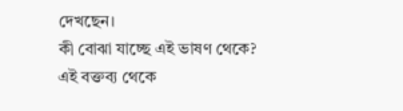দেখছেন।
কী বোঝা যাচ্ছে এই ভাষণ থেকে?
এই বক্তব্য থেকে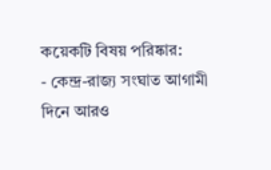কয়েকটি বিষয় পরিষ্কার:
- কেন্দ্র-রাজ্য সংঘাত আগামী দিনে আরও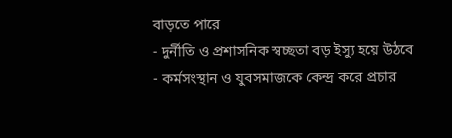বাড়তে পারে
- দুর্নীতি ও প্রশাসনিক স্বচ্ছতা বড় ইস্যু হয়ে উঠবে
- কর্মসংস্থান ও যুবসমাজকে কেন্দ্র করে প্রচার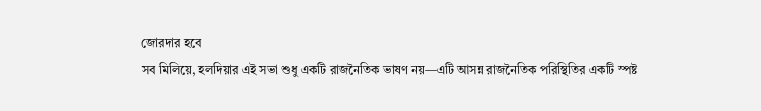জোরদার হবে
সব মিলিয়ে, হলদিয়ার এই সভা শুধু একটি রাজনৈতিক ভাষণ নয়—এটি আসন্ন রাজনৈতিক পরিস্থিতির একটি স্পষ্ট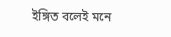ইঙ্গিত বলেই মনে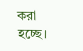করা হচ্ছে।